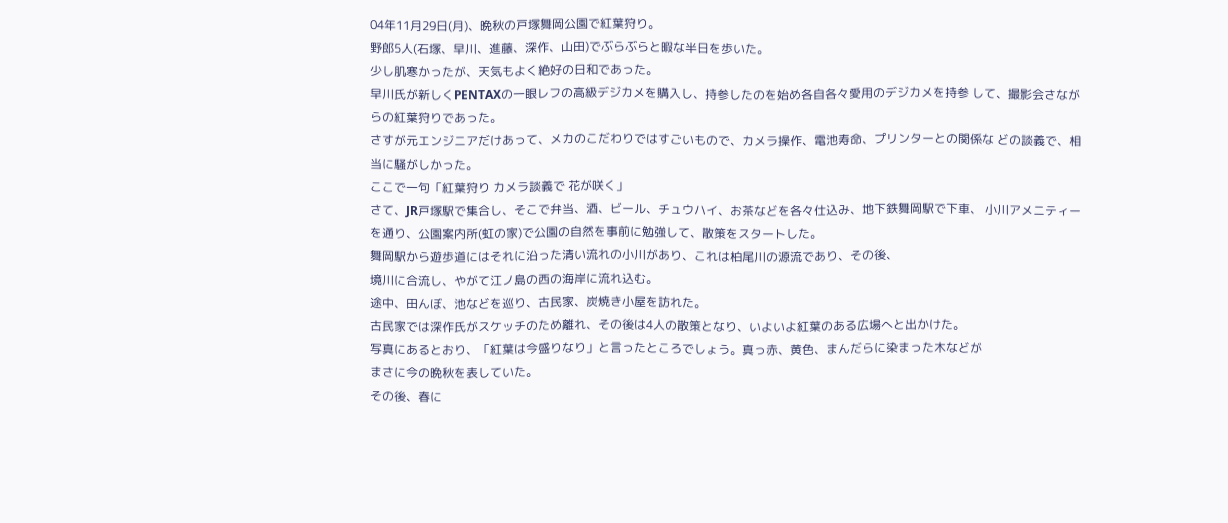04年11月29日(月)、晩秋の戸塚舞岡公園で紅葉狩り。
野郎5人(石塚、早川、進藤、深作、山田)でぶらぶらと暇な半日を歩いた。
少し肌寒かったが、天気もよく絶好の日和であった。
早川氏が新しくPENTAXの一眼レフの高級デジカメを購入し、持参したのを始め各自各々愛用のデジカメを持参 して、撮影会さながらの紅葉狩りであった。
さすが元エンジニアだけあって、メカのこだわりではすごいもので、カメラ操作、電池寿命、プリンターとの関係な どの談義で、相当に騒がしかった。
ここで一句「紅葉狩り カメラ談義で 花が咲く」
さて、JR戸塚駅で集合し、そこで弁当、酒、ビール、チュウハイ、お茶などを各々仕込み、地下鉄舞岡駅で下車、 小川アメニティーを通り、公園案内所(虹の家)で公園の自然を事前に勉強して、散策をスタートした。
舞岡駅から遊歩道にはそれに沿った清い流れの小川があり、これは柏尾川の源流であり、その後、
境川に合流し、やがて江ノ島の西の海岸に流れ込む。
途中、田んぼ、池などを巡り、古民家、炭焼き小屋を訪れた。
古民家では深作氏がスケッチのため離れ、その後は4人の散策となり、いよいよ紅葉のある広場へと出かけた。
写真にあるとおり、「紅葉は今盛りなり」と言ったところでしょう。真っ赤、黄色、まんだらに染まった木などが
まさに今の晩秋を表していた。
その後、春に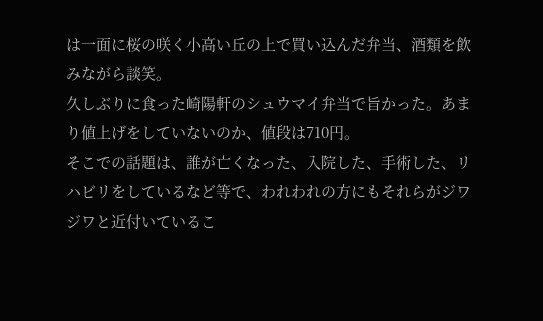は一面に桜の咲く小高い丘の上で買い込んだ弁当、酒類を飲みながら談笑。
久しぶりに食った崎陽軒のシュウマイ弁当で旨かった。あまり値上げをしていないのか、値段は710円。
そこでの話題は、誰が亡くなった、入院した、手術した、リハビリをしているなど等で、われわれの方にもそれらがジワジワと近付いているこ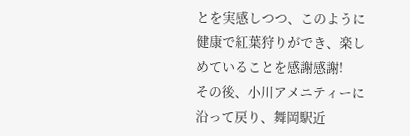とを実感しつつ、このように健康で紅葉狩りができ、楽しめていることを感謝感謝!
その後、小川アメニティーに沿って戻り、舞岡駅近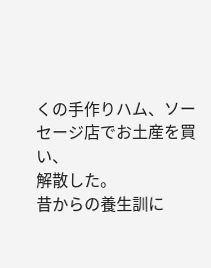くの手作りハム、ソーセージ店でお土産を買い、
解散した。
昔からの養生訓に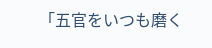「五官をいつも磨く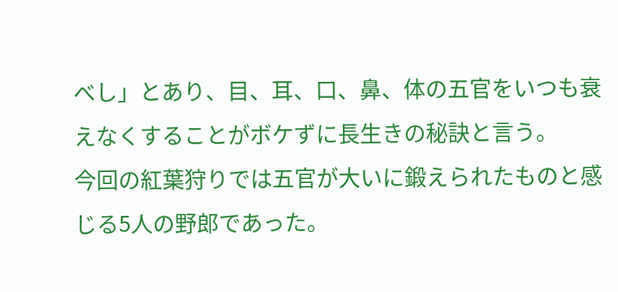べし」とあり、目、耳、口、鼻、体の五官をいつも衰えなくすることがボケずに長生きの秘訣と言う。
今回の紅葉狩りでは五官が大いに鍛えられたものと感じる5人の野郎であった。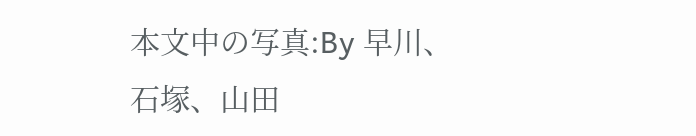本文中の写真:By 早川、石塚、山田